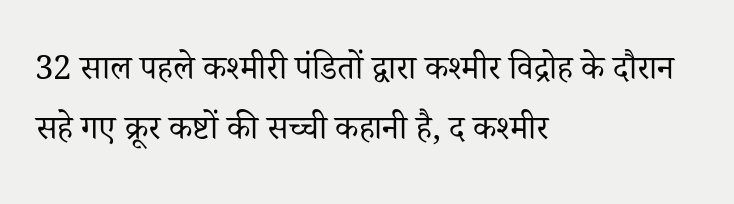32 साल पहले कश्मीरी पंडितों द्वारा कश्मीर विद्रोह के दौरान सहे गए क्रूर कष्टों की सच्ची कहानी है, द कश्मीर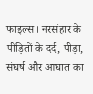फाइल्स। नरसंहार के पीड़ितों के दर्द, पीड़ा, संघर्ष और आघात का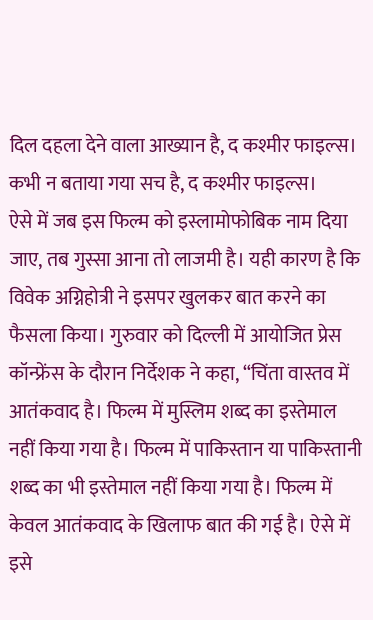दिल दहला देने वाला आख्यान है, द कश्मीर फाइल्स। कभी न बताया गया सच है, द कश्मीर फाइल्स।
ऐसे में जब इस फिल्म को इस्लामोफोबिक नाम दिया जाए, तब गुस्सा आना तो लाजमी है। यही कारण है कि विवेक अग्निहोत्री ने इसपर खुलकर बात करने का फैसला किया। गुरुवार को दिल्ली में आयोजित प्रेस कॉन्फ्रेंस के दौरान निर्देशक ने कहा, “चिंता वास्तव में आतंकवाद है। फिल्म में मुस्लिम शब्द का इस्तेमाल नहीं किया गया है। फिल्म में पाकिस्तान या पाकिस्तानी शब्द का भी इस्तेमाल नहीं किया गया है। फिल्म में केवल आतंकवाद के खिलाफ बात की गई है। ऐसे में इसे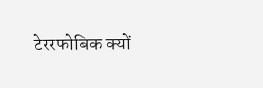टेररफोबिक क्यों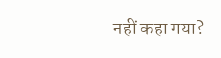नहीं कहा गया?